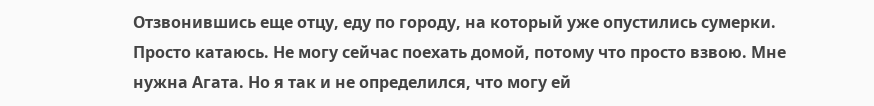Отзвонившись еще отцу, еду по городу, на который уже опустились сумерки. Просто катаюсь. Не могу сейчас поехать домой, потому что просто взвою. Мне нужна Агата. Но я так и не определился, что могу ей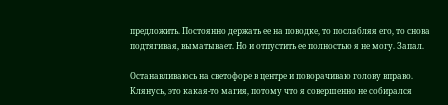предложить. Постоянно держать ее на поводке, то послабляя его, то снова подтягивая, выматывает. Но и отпустить ее полностью я не могу. Запал.

Останавливаюсь на светофоре в центре и поворачиваю голову вправо. Клянусь, это какая-то магия, потому что я совершенно не собирался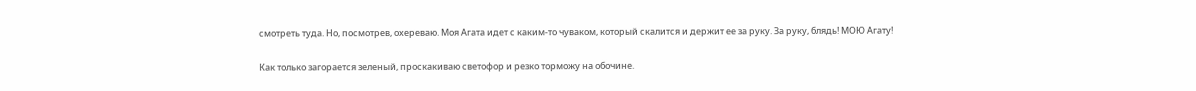смотреть туда. Но, посмотрев, охереваю. Моя Агата идет с каким-то чуваком, который скалится и держит ее за руку. За руку, блядь! МОЮ Агату!

Как только загорается зеленый, проскакиваю светофор и резко торможу на обочине.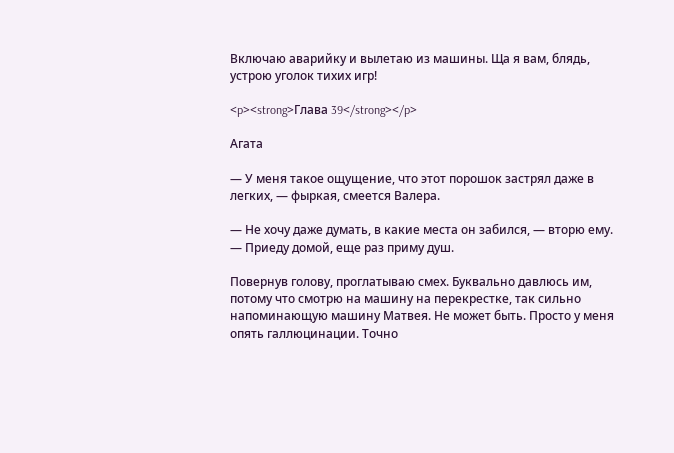Включаю аварийку и вылетаю из машины. Ща я вам, блядь, устрою уголок тихих игр!

<p><strong>Глава 39</strong></p>

Агата

— У меня такое ощущение, что этот порошок застрял даже в легких, — фыркая, смеется Валера.

— Не хочу даже думать, в какие места он забился, — вторю ему. — Приеду домой, еще раз приму душ.

Повернув голову, проглатываю смех. Буквально давлюсь им, потому что смотрю на машину на перекрестке, так сильно напоминающую машину Матвея. Не может быть. Просто у меня опять галлюцинации. Точно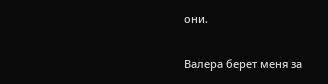они.

Валера берет меня за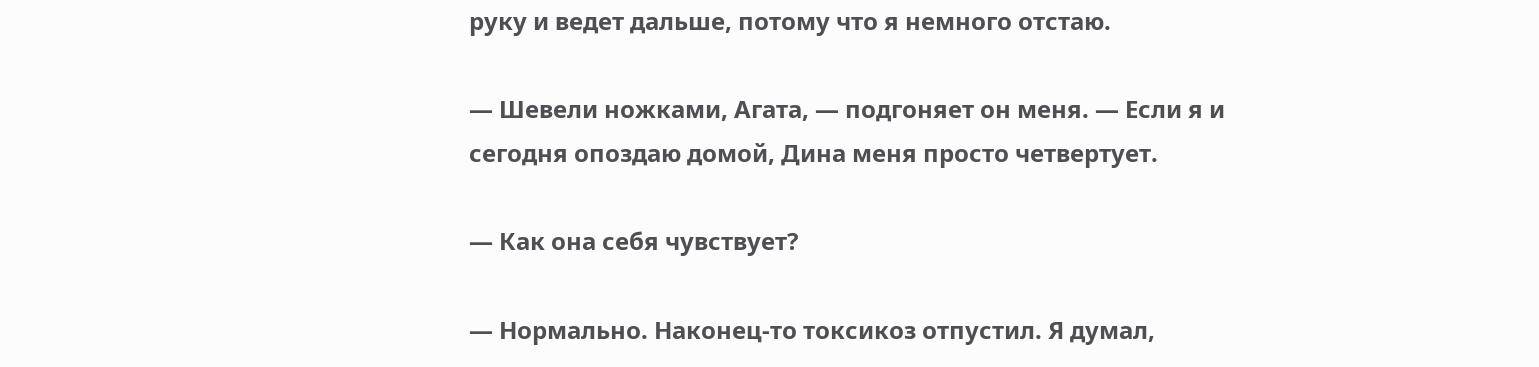руку и ведет дальше, потому что я немного отстаю.

— Шевели ножками, Агата, — подгоняет он меня. — Если я и сегодня опоздаю домой, Дина меня просто четвертует.

— Как она себя чувствует?

— Нормально. Наконец-то токсикоз отпустил. Я думал,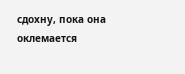сдохну, пока она оклемается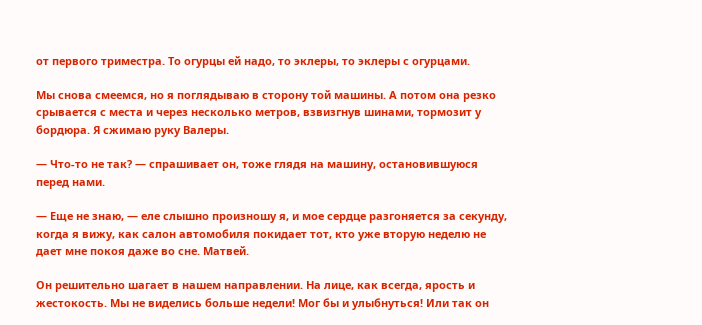от первого триместра. То огурцы ей надо, то эклеры, то эклеры с огурцами.

Мы снова смеемся, но я поглядываю в сторону той машины. А потом она резко срывается с места и через несколько метров, взвизгнув шинами, тормозит у бордюра. Я сжимаю руку Валеры.

— Что-то не так? — спрашивает он, тоже глядя на машину, остановившуюся перед нами.

— Еще не знаю, — еле слышно произношу я, и мое сердце разгоняется за секунду, когда я вижу, как салон автомобиля покидает тот, кто уже вторую неделю не дает мне покоя даже во сне. Матвей.

Он решительно шагает в нашем направлении. На лице, как всегда, ярость и жестокость. Мы не виделись больше недели! Мог бы и улыбнуться! Или так он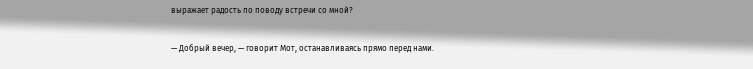выражает радость по поводу встречи со мной?

— Добрый вечер, — говорит Мот, останавливаясь прямо перед нами.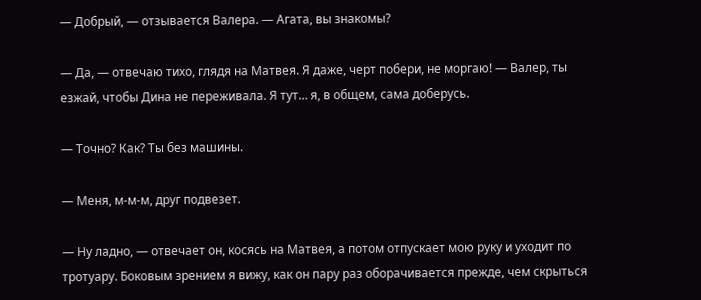— Добрый, — отзывается Валера. — Агата, вы знакомы?

— Да, — отвечаю тихо, глядя на Матвея. Я даже, черт побери, не моргаю! — Валер, ты езжай, чтобы Дина не переживала. Я тут… я, в общем, сама доберусь.

— Точно? Как? Ты без машины.

— Меня, м-м-м, друг подвезет.

— Ну ладно, — отвечает он, косясь на Матвея, а потом отпускает мою руку и уходит по тротуару. Боковым зрением я вижу, как он пару раз оборачивается прежде, чем скрыться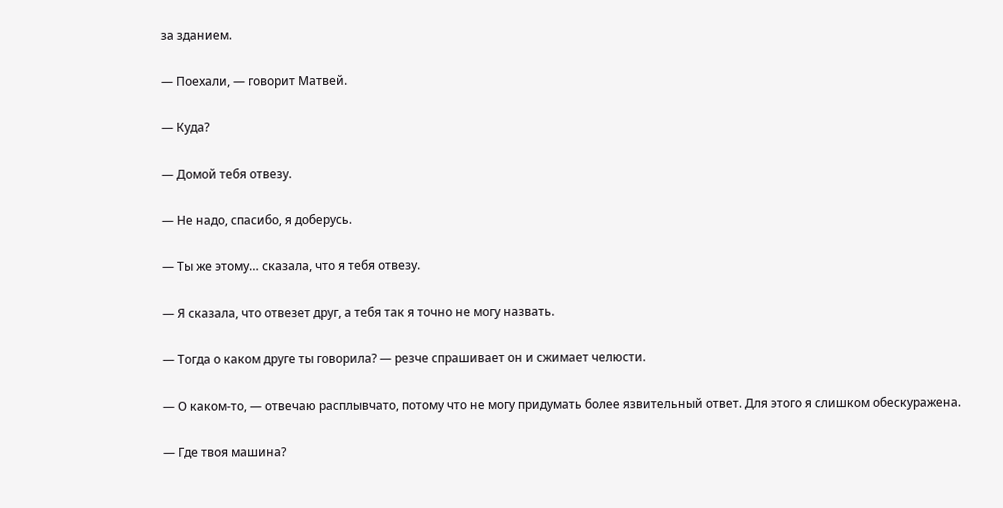за зданием.

— Поехали, — говорит Матвей.

— Куда?

— Домой тебя отвезу.

— Не надо, спасибо, я доберусь.

— Ты же этому… сказала, что я тебя отвезу.

— Я сказала, что отвезет друг, а тебя так я точно не могу назвать.

— Тогда о каком друге ты говорила? — резче спрашивает он и сжимает челюсти.

— О каком-то, — отвечаю расплывчато, потому что не могу придумать более язвительный ответ. Для этого я слишком обескуражена.

— Где твоя машина?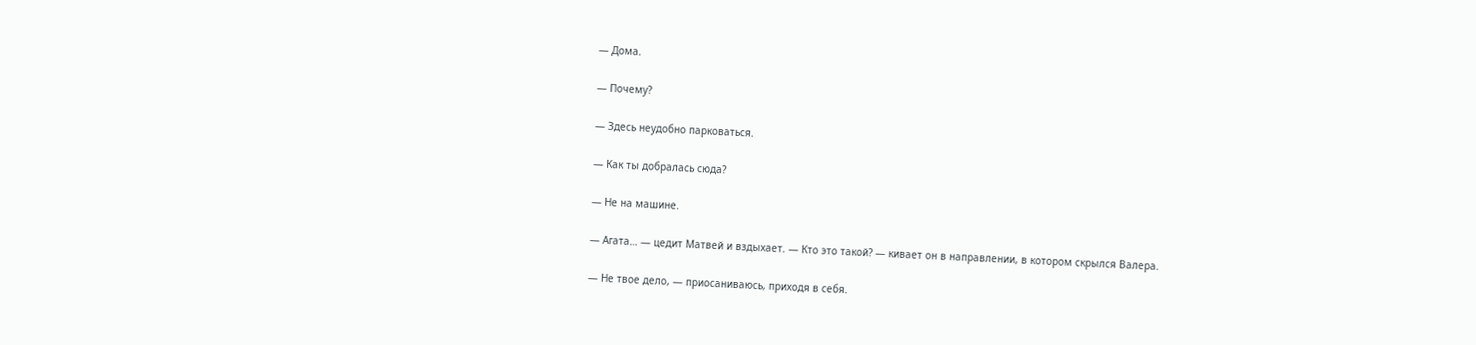— Дома.

— Почему?

— Здесь неудобно парковаться.

— Как ты добралась сюда?

— Не на машине.

— Агата… — цедит Матвей и вздыхает. — Кто это такой? — кивает он в направлении, в котором скрылся Валера.

— Не твое дело, — приосаниваюсь, приходя в себя.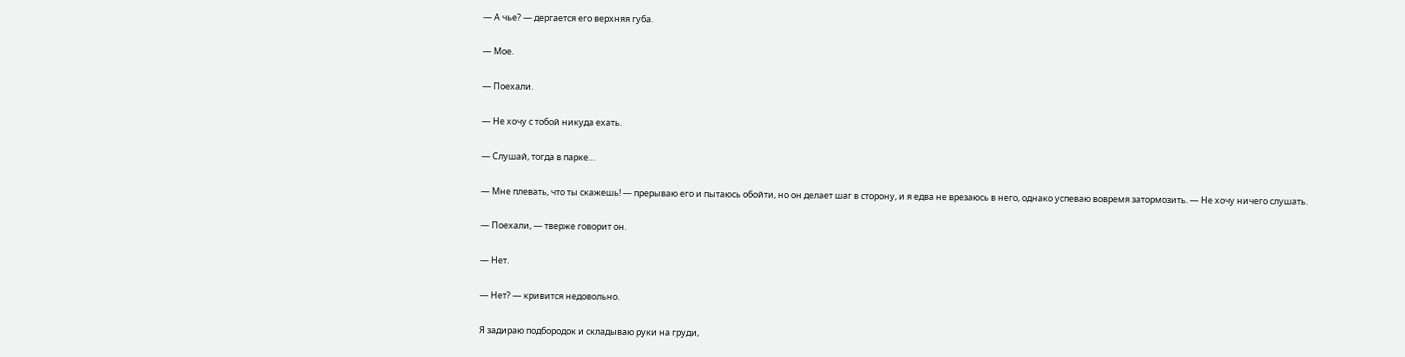— А чье? — дергается его верхняя губа.

— Мое.

— Поехали.

— Не хочу с тобой никуда ехать.

— Слушай, тогда в парке…

— Мне плевать, что ты скажешь! — прерываю его и пытаюсь обойти, но он делает шаг в сторону, и я едва не врезаюсь в него, однако успеваю вовремя затормозить. — Не хочу ничего слушать.

— Поехали, — тверже говорит он.

— Нет.

— Нет? — кривится недовольно.

Я задираю подбородок и складываю руки на груди,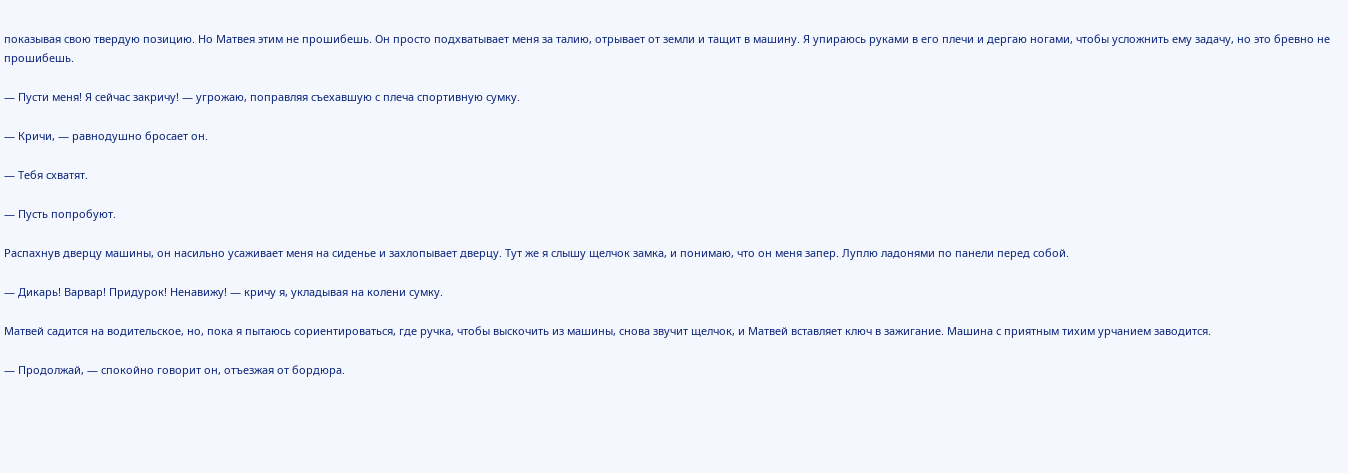показывая свою твердую позицию. Но Матвея этим не прошибешь. Он просто подхватывает меня за талию, отрывает от земли и тащит в машину. Я упираюсь руками в его плечи и дергаю ногами, чтобы усложнить ему задачу, но это бревно не прошибешь.

— Пусти меня! Я сейчас закричу! — угрожаю, поправляя съехавшую с плеча спортивную сумку.

— Кричи, — равнодушно бросает он.

— Тебя схватят.

— Пусть попробуют.

Распахнув дверцу машины, он насильно усаживает меня на сиденье и захлопывает дверцу. Тут же я слышу щелчок замка, и понимаю, что он меня запер. Луплю ладонями по панели перед собой.

— Дикарь! Варвар! Придурок! Ненавижу! — кричу я, укладывая на колени сумку.

Матвей садится на водительское, но, пока я пытаюсь сориентироваться, где ручка, чтобы выскочить из машины, снова звучит щелчок, и Матвей вставляет ключ в зажигание. Машина с приятным тихим урчанием заводится.

— Продолжай, — спокойно говорит он, отъезжая от бордюра.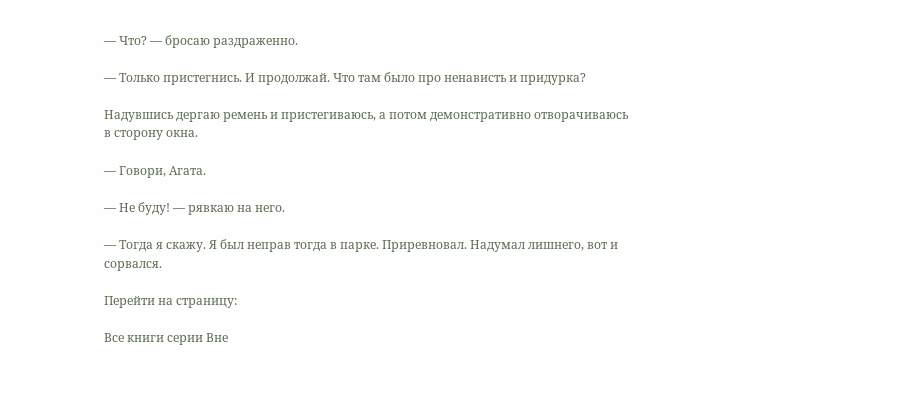— Что? — бросаю раздраженно.

— Только пристегнись. И продолжай. Что там было про ненависть и придурка?

Надувшись дергаю ремень и пристегиваюсь, а потом демонстративно отворачиваюсь в сторону окна.

— Говори, Агата.

— Не буду! — рявкаю на него.

— Тогда я скажу. Я был неправ тогда в парке. Приревновал. Надумал лишнего, вот и сорвался.

Перейти на страницу:

Все книги серии Вне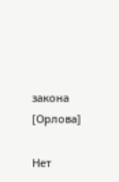закона [Орлова]

Нет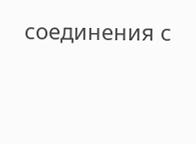соединения с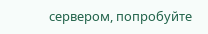сервером, попробуйте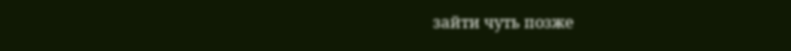зайти чуть позже